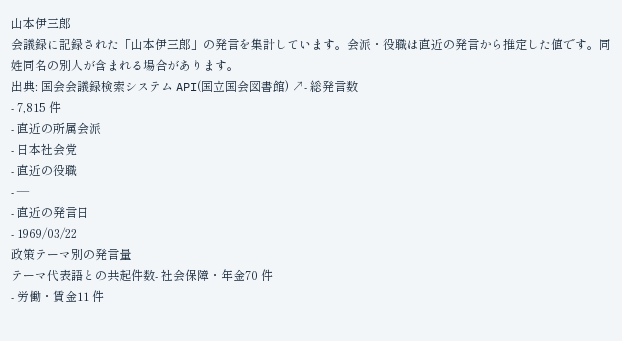山本伊三郎
会議録に記録された「山本伊三郎」の発言を集計しています。会派・役職は直近の発言から推定した値です。同姓同名の別人が含まれる場合があります。
出典: 国会会議録検索システム API(国立国会図書館) ↗- 総発言数
- 7,815 件
- 直近の所属会派
- 日本社会党
- 直近の役職
- —
- 直近の発言日
- 1969/03/22
政策テーマ別の発言量
テーマ代表語との共起件数- 社会保障・年金70 件
- 労働・賃金11 件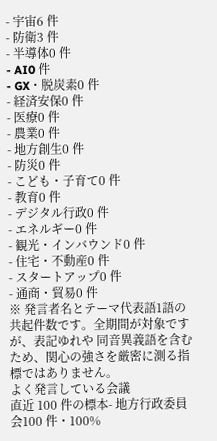- 宇宙6 件
- 防衛3 件
- 半導体0 件
- AI0 件
- GX・脱炭素0 件
- 経済安保0 件
- 医療0 件
- 農業0 件
- 地方創生0 件
- 防災0 件
- こども・子育て0 件
- 教育0 件
- デジタル行政0 件
- エネルギー0 件
- 観光・インバウンド0 件
- 住宅・不動産0 件
- スタートアップ0 件
- 通商・貿易0 件
※ 発言者名とテーマ代表語1語の共起件数です。全期間が対象ですが、表記ゆれや 同音異義語を含むため、関心の強さを厳密に測る指標ではありません。
よく発言している会議
直近 100 件の標本- 地方行政委員会100 件・100%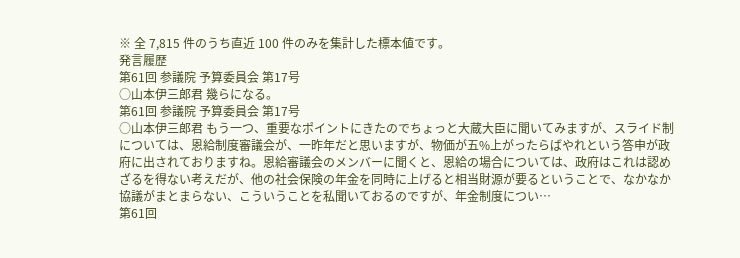※ 全 7,815 件のうち直近 100 件のみを集計した標本値です。
発言履歴
第61回 参議院 予算委員会 第17号
○山本伊三郎君 幾らになる。
第61回 参議院 予算委員会 第17号
○山本伊三郎君 もう一つ、重要なポイントにきたのでちょっと大蔵大臣に聞いてみますが、スライド制については、恩給制度審議会が、一昨年だと思いますが、物価が五%上がったらばやれという答申が政府に出されておりますね。恩給審議会のメンバーに聞くと、恩給の場合については、政府はこれは認めざるを得ない考えだが、他の社会保険の年金を同時に上げると相当財源が要るということで、なかなか協議がまとまらない、こういうことを私聞いておるのですが、年金制度につい…
第61回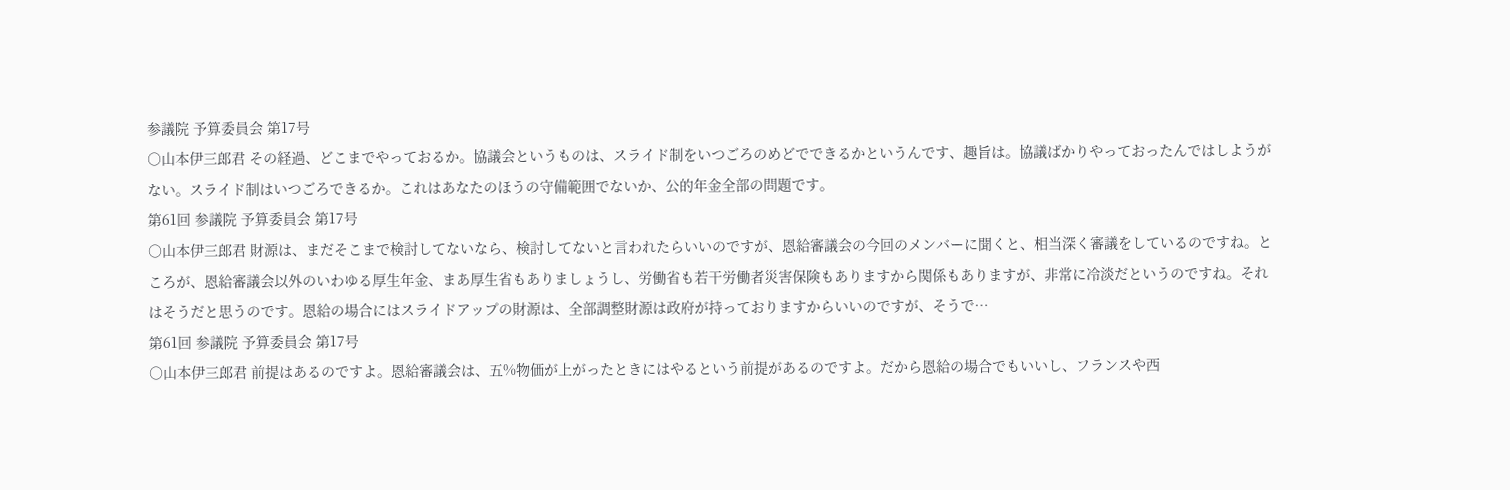参議院 予算委員会 第17号
○山本伊三郎君 その経過、どこまでやっておるか。協議会というものは、スライド制をいつごろのめどでできるかというんです、趣旨は。協議ばかりやっておったんではしようがない。スライド制はいつごろできるか。これはあなたのほうの守備範囲でないか、公的年金全部の問題です。
第61回 参議院 予算委員会 第17号
○山本伊三郎君 財源は、まだそこまで検討してないなら、検討してないと言われたらいいのですが、恩給審議会の今回のメンバーに聞くと、相当深く審議をしているのですね。ところが、恩給審議会以外のいわゆる厚生年金、まあ厚生省もありましょうし、労働省も若干労働者災害保険もありますから関係もありますが、非常に冷淡だというのですね。それはそうだと思うのです。恩給の場合にはスライドアップの財源は、全部調整財源は政府が持っておりますからいいのですが、そうで…
第61回 参議院 予算委員会 第17号
○山本伊三郎君 前提はあるのですよ。恩給審議会は、五%物価が上がったときにはやるという前提があるのですよ。だから恩給の場合でもいいし、フランスや西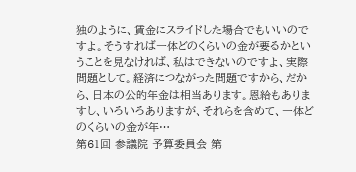独のように、賃金にスライドした場合でもいいのですよ。そうすれば一体どのくらいの金が要るかということを見なければ、私はできないのですよ、実際問題として。経済につながった問題ですから、だから、日本の公的年金は相当あります。恩給もありますし、いろいろありますが、それらを含めて、一体どのくらいの金が年…
第61回 参議院 予算委員会 第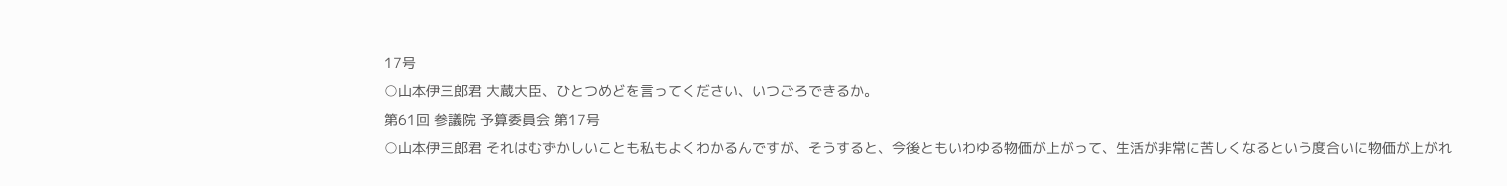17号
○山本伊三郎君 大蔵大臣、ひとつめどを言ってください、いつごろできるか。
第61回 参議院 予算委員会 第17号
○山本伊三郎君 それはむずかしいことも私もよくわかるんですが、そうすると、今後ともいわゆる物価が上がって、生活が非常に苦しくなるという度合いに物価が上がれ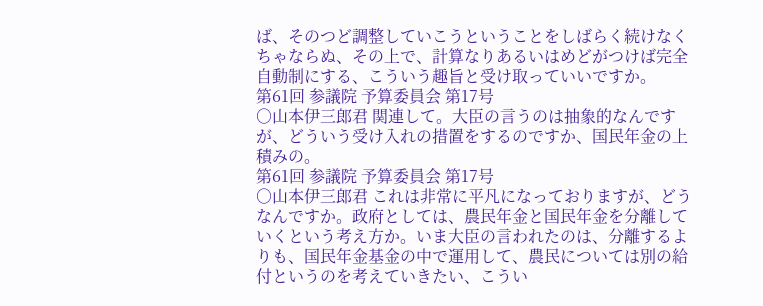ば、そのつど調整していこうということをしばらく続けなくちゃならぬ、その上で、計算なりあるいはめどがつけば完全自動制にする、こういう趣旨と受け取っていいですか。
第61回 参議院 予算委員会 第17号
○山本伊三郎君 関連して。大臣の言うのは抽象的なんですが、どういう受け入れの措置をするのですか、国民年金の上積みの。
第61回 参議院 予算委員会 第17号
○山本伊三郎君 これは非常に平凡になっておりますが、どうなんですか。政府としては、農民年金と国民年金を分離していくという考え方か。いま大臣の言われたのは、分離するよりも、国民年金基金の中で運用して、農民については別の給付というのを考えていきたい、こうい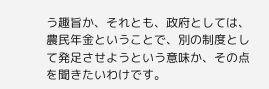う趣旨か、それとも、政府としては、農民年金ということで、別の制度として発足させようという意味か、その点を聞きたいわけです。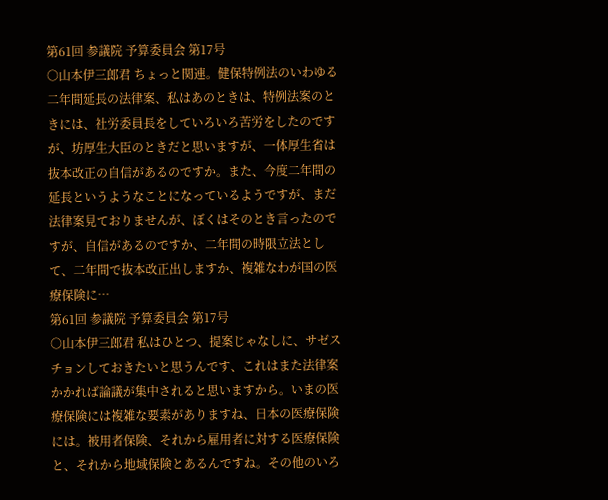第61回 参議院 予算委員会 第17号
○山本伊三郎君 ちょっと関連。健保特例法のいわゆる二年間延長の法律案、私はあのときは、特例法案のときには、社労委員長をしていろいろ苦労をしたのですが、坊厚生大臣のときだと思いますが、一体厚生省は抜本改正の自信があるのですか。また、今度二年間の延長というようなことになっているようですが、まだ法律案見ておりませんが、ぼくはそのとき言ったのですが、自信があるのですか、二年間の時限立法として、二年間で抜本改正出しますか、複雑なわが国の医療保険に…
第61回 参議院 予算委員会 第17号
○山本伊三郎君 私はひとつ、提案じゃなしに、サゼスチョンしておきたいと思うんです、これはまた法律案かかれば論議が集中されると思いますから。いまの医療保険には複雑な要素がありますね、日本の医療保険には。被用者保険、それから雇用者に対する医療保険と、それから地域保険とあるんですね。その他のいろ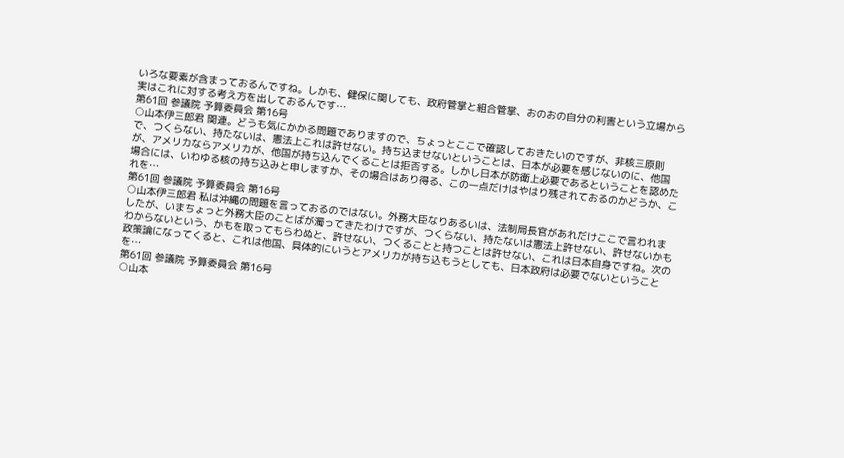いろな要素が含まっておるんですね。しかも、健保に関しても、政府管掌と組合管掌、おのおの自分の利害という立場から実はこれに対する考え方を出しておるんです…
第61回 参議院 予算委員会 第16号
○山本伊三郎君 関連。どうも気にかかる問題でありますので、ちょっとここで確認しておきたいのですが、非核三原則で、つくらない、持たないは、憲法上これは許せない。持ち込ませないということは、日本が必要を感じないのに、他国が、アメリカならアメリカが、他国が持ち込んでくることは拒否する。しかし日本が防衛上必要であるということを認めた場合には、いわゆる核の持ち込みと申しますか、その場合はあり得る、この一点だけはやはり残されておるのかどうか、これを…
第61回 参議院 予算委員会 第16号
○山本伊三郎君 私は沖縄の問題を言っておるのではない。外務大臣なりあるいは、法制局長官があれだけここで言われましたが、いまちょっと外務大臣のことばが濁ってきたわけですが、つくらない、持たないは憲法上許せない、許せないかもわからないという、かもを取ってもらわぬと、許せない、つくることと持つことは許せない、これは日本自身ですね。次の政策論になってくると、これは他国、具体的にいうとアメリカが持ち込もうとしても、日本政府は必要でないということを…
第61回 参議院 予算委員会 第16号
○山本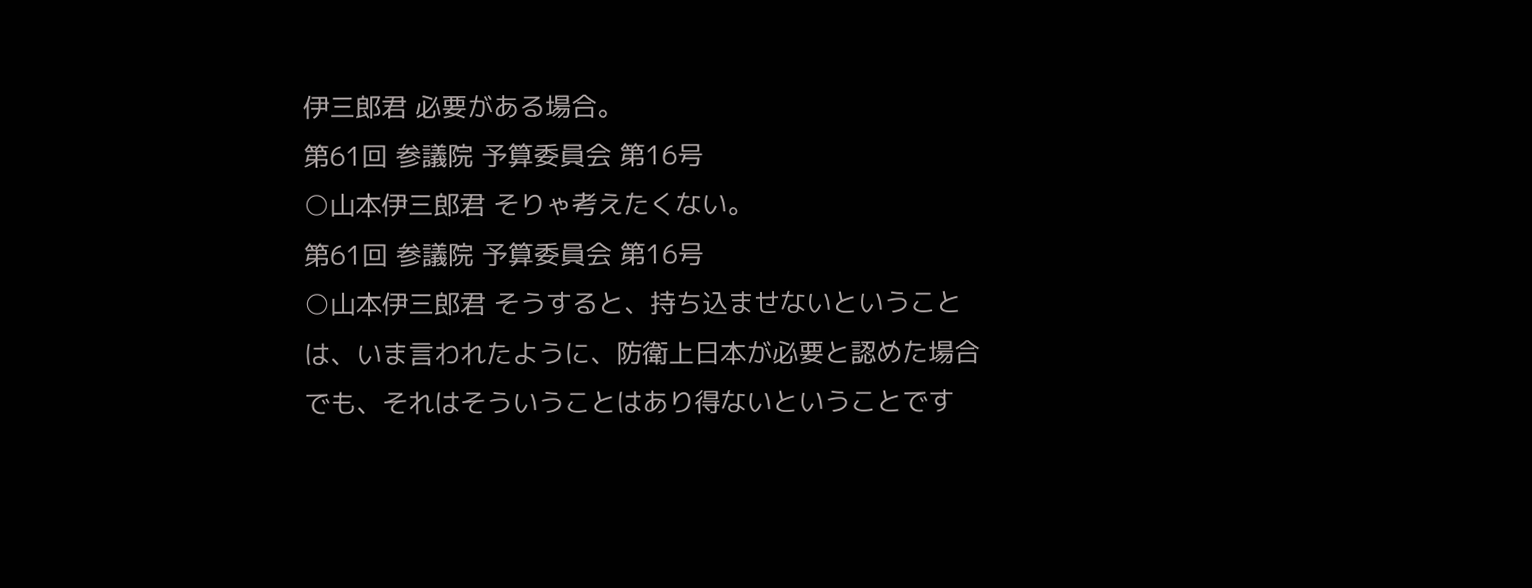伊三郎君 必要がある場合。
第61回 参議院 予算委員会 第16号
○山本伊三郎君 そりゃ考えたくない。
第61回 参議院 予算委員会 第16号
○山本伊三郎君 そうすると、持ち込ませないということは、いま言われたように、防衛上日本が必要と認めた場合でも、それはそういうことはあり得ないということです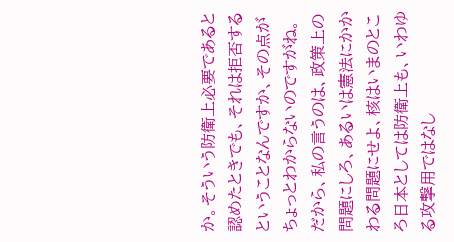か。そういう防衛上必要であると認めたときでも、それは拒否するということなんですか、その点がちょっとわからないのですがね。だから、私の言うのは、政策上の問題にしろ、あるいは憲法にかかわる問題にせよ、核はいまのところ日本としては防衛上も、いわゆる攻撃用ではなし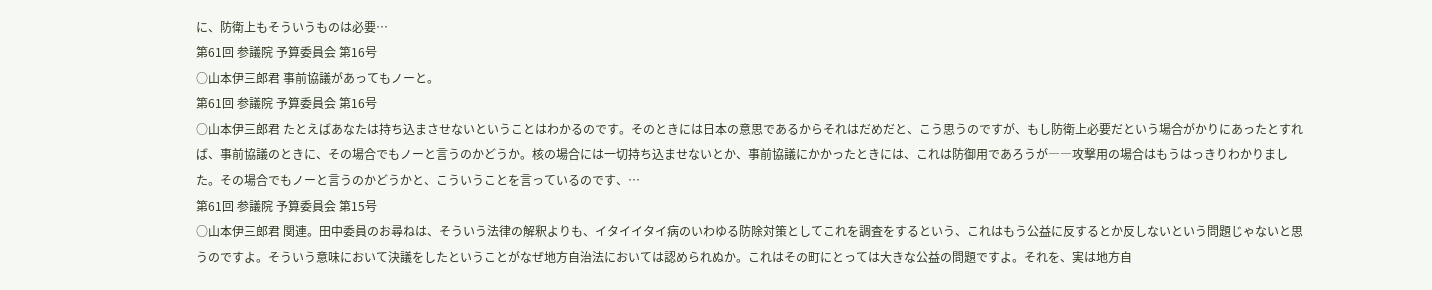に、防衛上もそういうものは必要…
第61回 参議院 予算委員会 第16号
○山本伊三郎君 事前協議があってもノーと。
第61回 参議院 予算委員会 第16号
○山本伊三郎君 たとえばあなたは持ち込まさせないということはわかるのです。そのときには日本の意思であるからそれはだめだと、こう思うのですが、もし防衛上必要だという場合がかりにあったとすれば、事前協議のときに、その場合でもノーと言うのかどうか。核の場合には一切持ち込ませないとか、事前協議にかかったときには、これは防御用であろうが――攻撃用の場合はもうはっきりわかりました。その場合でもノーと言うのかどうかと、こういうことを言っているのです、…
第61回 参議院 予算委員会 第15号
○山本伊三郎君 関連。田中委員のお尋ねは、そういう法律の解釈よりも、イタイイタイ病のいわゆる防除対策としてこれを調査をするという、これはもう公益に反するとか反しないという問題じゃないと思うのですよ。そういう意味において決議をしたということがなぜ地方自治法においては認められぬか。これはその町にとっては大きな公益の問題ですよ。それを、実は地方自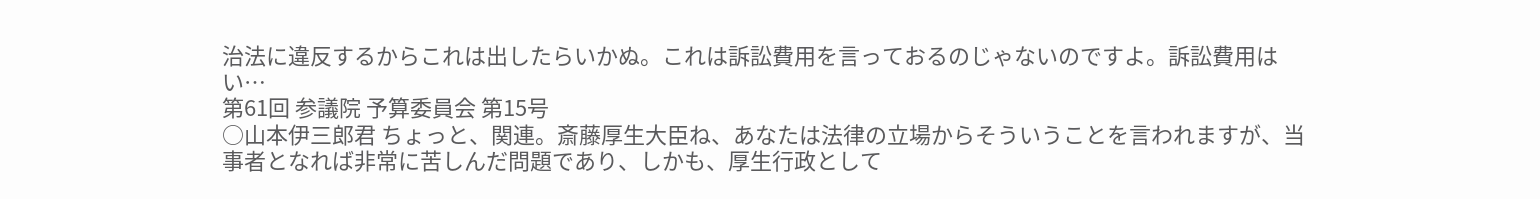治法に違反するからこれは出したらいかぬ。これは訴訟費用を言っておるのじゃないのですよ。訴訟費用はい…
第61回 参議院 予算委員会 第15号
○山本伊三郎君 ちょっと、関連。斎藤厚生大臣ね、あなたは法律の立場からそういうことを言われますが、当事者となれば非常に苦しんだ問題であり、しかも、厚生行政として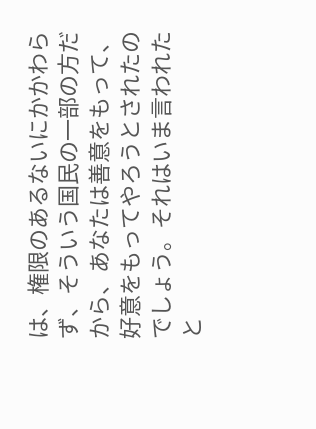は、権限のあるないにかかわらず、そういう国民の一部の方だから、あなたは善意をもって、好意をもってやろうとされたのでしょう。それはいま言われたと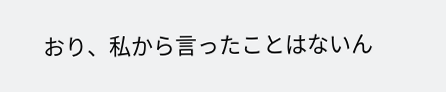おり、私から言ったことはないん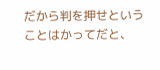だから判を押せということはかってだと、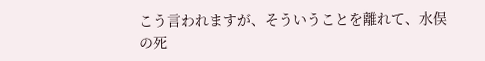こう言われますが、そういうことを離れて、水俣の死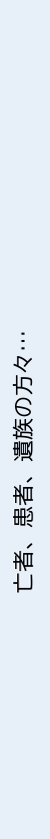亡者、患者、遺族の方々…